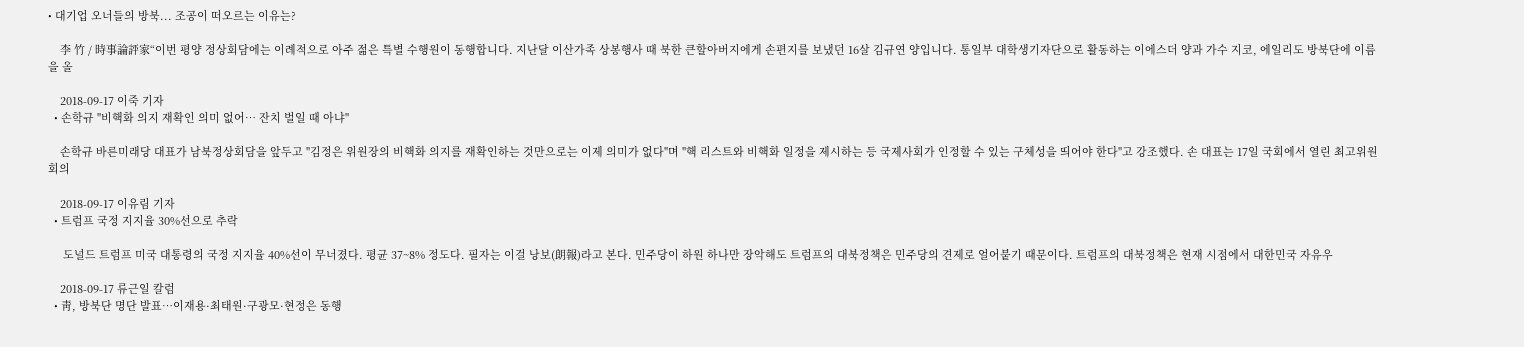• 대기업 오너들의 방북... 조공이 떠오르는 이유는?

    李 竹 / 時事論評家“이번 평양 정상회담에는 이례적으로 아주 젊은 특별 수행원이 동행합니다. 지난달 이산가족 상봉행사 때 북한 큰할아버지에게 손편지를 보냈던 16살 김규연 양입니다. 통일부 대학생기자단으로 활동하는 이에스더 양과 가수 지코, 에일리도 방북단에 이름을 올

    2018-09-17 이죽 기자
  • 손학규 "비핵화 의지 재확인 의미 없어… 잔치 벌일 때 아냐"

    손학규 바른미래당 대표가 남북정상회담을 앞두고 "김정은 위원장의 비핵화 의지를 재확인하는 것만으로는 이제 의미가 없다"며 "핵 리스트와 비핵화 일정을 제시하는 등 국제사회가 인정할 수 있는 구체성을 띄어야 한다"고 강조했다. 손 대표는 17일 국회에서 열린 최고위원회의

    2018-09-17 이유림 기자
  • 트럼프 국정 지지율 30%선으로 추락

     도널드 트럼프 미국 대통령의 국정 지지율 40%선이 무너졌다. 평균 37~8% 정도다. 필자는 이걸 낭보(朗報)라고 본다. 민주당이 하원 하나만 장악해도 트럼프의 대북정책은 민주당의 견제로 얼어붙기 때문이다. 트럼프의 대북정책은 현재 시점에서 대한민국 자유우

    2018-09-17 류근일 칼럼
  • 靑, 방북단 명단 발표…이재용·최태원·구광모·현정은 동행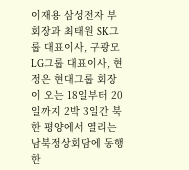이재용 삼성전자 부회장과 최태원 SK그룹 대표이사, 구광모 LG그룹 대표이사, 현정은 현대그룹 회장이 오는 18일부터 20일까지 2박 3일간 북한 평양에서 열리는 남북정상회담에 동행한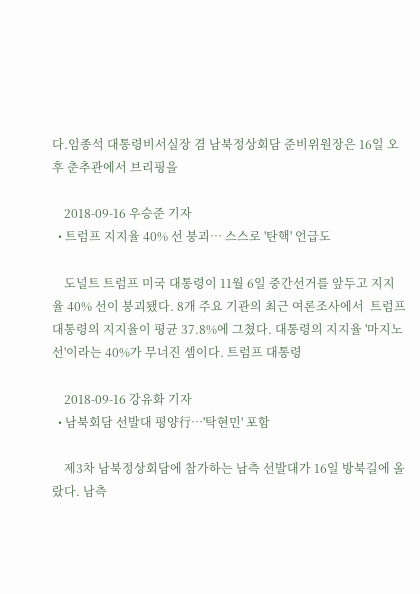다.임종석 대통령비서실장 겸 남북정상회담 준비위원장은 16일 오후 춘추관에서 브리핑을

    2018-09-16 우승준 기자
  • 트럼프 지지율 40% 선 붕괴… 스스로 '탄핵' 언급도

    도널트 트럼프 미국 대통령이 11월 6일 중간선거를 앞두고 지지율 40% 선이 붕괴됐다. 8개 주요 기관의 최근 여론조사에서  트럼프 대통령의 지지율이 평균 37.8%에 그쳤다. 대통령의 지지율 '마지노선'이라는 40%가 무너진 셈이다. 트럼프 대통령

    2018-09-16 강유화 기자
  • 남북회담 선발대 평양行…'탁현민' 포함

    제3차 남북정상회담에 참가하는 남측 선발대가 16일 방북길에 올랐다. 남측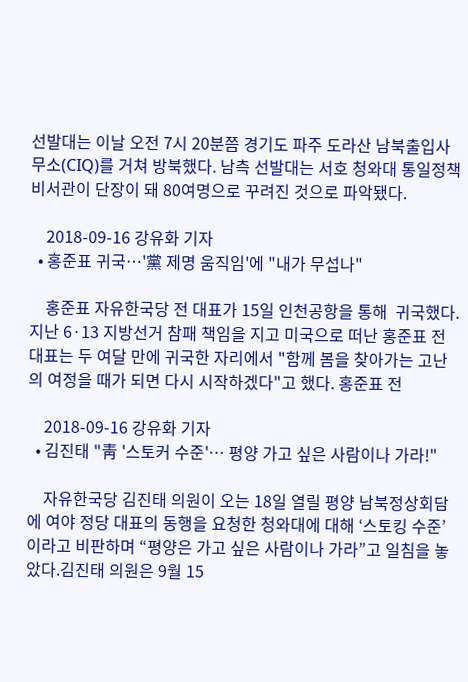선발대는 이날 오전 7시 20분쯤 경기도 파주 도라산 남북출입사무소(CIQ)를 거쳐 방북했다. 남측 선발대는 서호 청와대 통일정책비서관이 단장이 돼 80여명으로 꾸려진 것으로 파악됐다.

    2018-09-16 강유화 기자
  • 홍준표 귀국…'黨 제명 움직임'에 "내가 무섭나"

    홍준표 자유한국당 전 대표가 15일 인천공항을 통해  귀국했다. 지난 6·13 지방선거 참패 책임을 지고 미국으로 떠난 홍준표 전 대표는 두 여달 만에 귀국한 자리에서 "함께 봄을 찾아가는 고난의 여정을 때가 되면 다시 시작하겠다"고 했다. 홍준표 전

    2018-09-16 강유화 기자
  • 김진태 "靑 '스토커 수준'… 평양 가고 싶은 사람이나 가라!"

    자유한국당 김진태 의원이 오는 18일 열릴 평양 남북정상회담에 여야 정당 대표의 동행을 요청한 청와대에 대해 ‘스토킹 수준’이라고 비판하며 “평양은 가고 싶은 사람이나 가라”고 일침을 놓았다.김진태 의원은 9월 15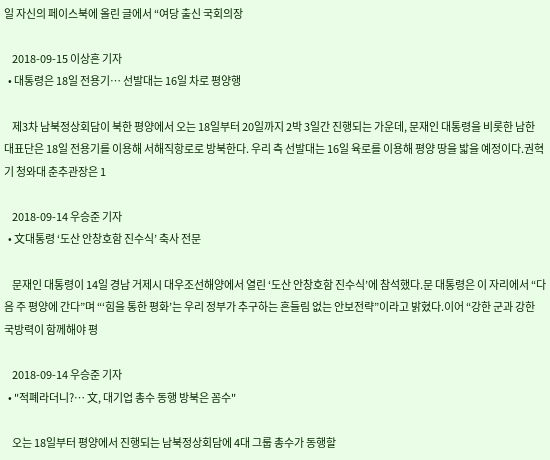일 자신의 페이스북에 올린 글에서 “여당 출신 국회의장

    2018-09-15 이상흔 기자
  • 대통령은 18일 전용기… 선발대는 16일 차로 평양행

    제3차 남북정상회담이 북한 평양에서 오는 18일부터 20일까지 2박 3일간 진행되는 가운데, 문재인 대통령을 비롯한 남한 대표단은 18일 전용기를 이용해 서해직항로로 방북한다. 우리 측 선발대는 16일 육로를 이용해 평양 땅을 밟을 예정이다.권혁기 청와대 춘추관장은 1

    2018-09-14 우승준 기자
  • 文대통령 ‘도산 안창호함 진수식’ 축사 전문

    문재인 대통령이 14일 경남 거제시 대우조선해양에서 열린 ‘도산 안창호함 진수식’에 참석했다.문 대통령은 이 자리에서 “다음 주 평양에 간다”며 “‘힘을 통한 평화’는 우리 정부가 추구하는 흔들림 없는 안보전략”이라고 밝혔다.이어 “강한 군과 강한 국방력이 함께해야 평

    2018-09-14 우승준 기자
  • "적폐라더니?… 文, 대기업 총수 동행 방북은 꼼수"

    오는 18일부터 평양에서 진행되는 남북정상회담에 4대 그룹 총수가 동행할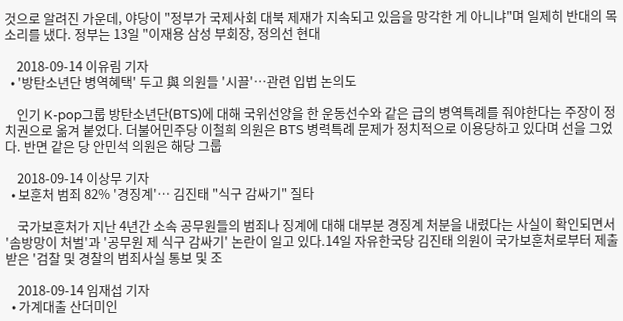것으로 알려진 가운데, 야당이 "정부가 국제사회 대북 제재가 지속되고 있음을 망각한 게 아니냐"며 일제히 반대의 목소리를 냈다. 정부는 13일 "이재용 삼성 부회장, 정의선 현대

    2018-09-14 이유림 기자
  • '방탄소년단 병역혜택' 두고 與 의원들 '시끌'…관련 입법 논의도

    인기 K-pop그룹 방탄소년단(BTS)에 대해 국위선양을 한 운동선수와 같은 급의 병역특례를 줘야한다는 주장이 정치권으로 옮겨 붙었다. 더불어민주당 이철희 의원은 BTS 병력특례 문제가 정치적으로 이용당하고 있다며 선을 그었다. 반면 같은 당 안민석 의원은 해당 그룹

    2018-09-14 이상무 기자
  • 보훈처 범죄 82% '경징계'… 김진태 "식구 감싸기" 질타

    국가보훈처가 지난 4년간 소속 공무원들의 범죄나 징계에 대해 대부분 경징계 처분을 내렸다는 사실이 확인되면서 '솜방망이 처벌'과 '공무원 제 식구 감싸기' 논란이 일고 있다.14일 자유한국당 김진태 의원이 국가보훈처로부터 제출받은 '검찰 및 경찰의 범죄사실 통보 및 조

    2018-09-14 임재섭 기자
  • 가계대출 산더미인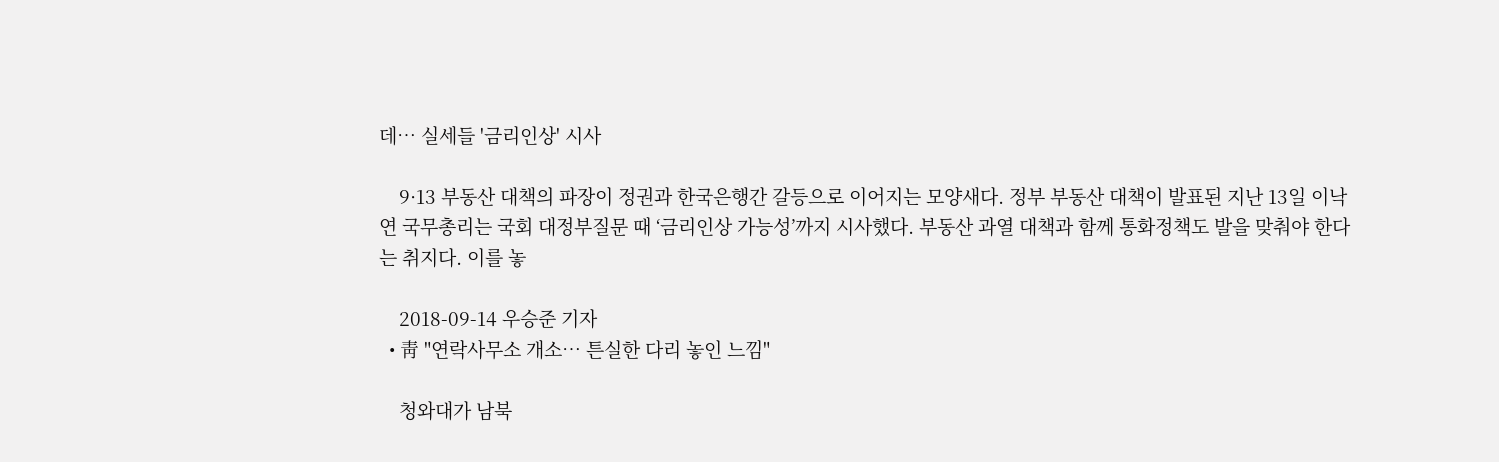데… 실세들 '금리인상' 시사

    9·13 부동산 대책의 파장이 정권과 한국은행간 갈등으로 이어지는 모양새다. 정부 부동산 대책이 발표된 지난 13일 이낙연 국무총리는 국회 대정부질문 때 ‘금리인상 가능성’까지 시사했다. 부동산 과열 대책과 함께 통화정책도 발을 맞춰야 한다는 취지다. 이를 놓

    2018-09-14 우승준 기자
  • 靑 "연락사무소 개소… 튼실한 다리 놓인 느낌"

    청와대가 남북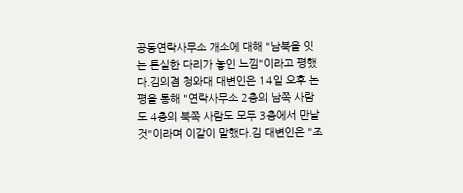공동연락사무소 개소에 대해 "남북을 잇는 튼실한 다리가 놓인 느낌"이라고 평했다.김의겸 청와대 대변인은 14일 오후 논평을 통해 "연락사무소 2층의 남쪽 사람도 4층의 북쪽 사람도 모두 3층에서 만날 것"이라며 이같이 말했다.김 대변인은 "조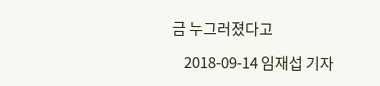금 누그러졌다고

    2018-09-14 임재섭 기자